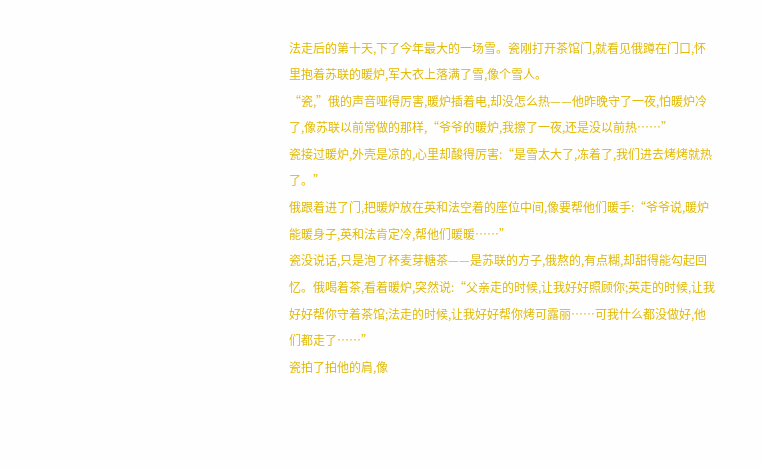法走后的第十天,下了今年最大的一场雪。瓷刚打开茶馆门,就看见俄蹲在门口,怀里抱着苏联的暖炉,军大衣上落满了雪,像个雪人。
“瓷,”俄的声音哑得厉害,暖炉插着电,却没怎么热——他昨晚守了一夜,怕暖炉冷了,像苏联以前常做的那样,“爷爷的暖炉,我擦了一夜,还是没以前热……”
瓷接过暖炉,外壳是凉的,心里却酸得厉害:“是雪太大了,冻着了,我们进去烤烤就热了。”
俄跟着进了门,把暖炉放在英和法空着的座位中间,像要帮他们暖手:“爷爷说,暖炉能暖身子,英和法肯定冷,帮他们暖暖……”
瓷没说话,只是泡了杯麦芽糖茶——是苏联的方子,俄熬的,有点糊,却甜得能勾起回忆。俄喝着茶,看着暖炉,突然说:“父亲走的时候,让我好好照顾你;英走的时候,让我好好帮你守着茶馆;法走的时候,让我好好帮你烤可露丽……可我什么都没做好,他们都走了……”
瓷拍了拍他的肩,像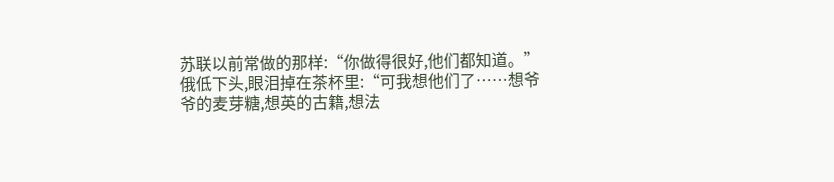苏联以前常做的那样:“你做得很好,他们都知道。”
俄低下头,眼泪掉在茶杯里:“可我想他们了……想爷爷的麦芽糖,想英的古籍,想法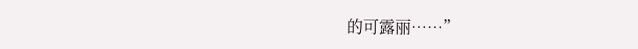的可露丽……”